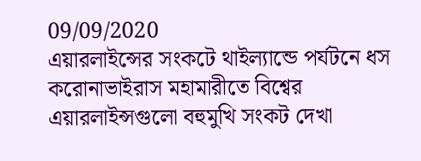09/09/2020
এয়ারলাইন্সের সংকটে থাইল্যান্ডে পর্যটনে ধস
করোনাভাইরাস মহামারীতে বিশ্বের এয়ারলাইন্সগুলো বহুমুখি সংকট দেখা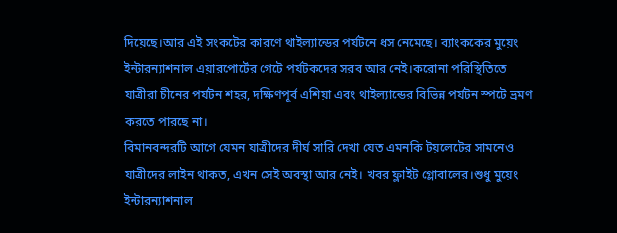দিয়েছে।আর এই সংকটের কারণে থাইল্যান্ডের পর্যটনে ধস নেমেছে। ব্যাংককের মুয়েং ইন্টারন্যাশনাল এয়ারপোর্টের গেটে পর্যটকদের সরব আর নেই।করোনা পরিস্থিতিতে যাত্রীরা চীনের পর্যটন শহর, দক্ষিণপূর্ব এশিয়া এবং থাইল্যান্ডের বিভিন্ন পর্যটন স্পটে ভ্রমণ করতে পারছে না।
বিমানবন্দরটি আগে যেমন যাত্রীদের দীর্ঘ সারি দেখা যেত এমনকি টয়লেটের সামনেও যাত্রীদের লাইন থাকত, এখন সেই অবস্থা আর নেই। খবর ফ্লাইট গ্লোবালের।শুধু মুয়েং ইন্টারন্যাশনাল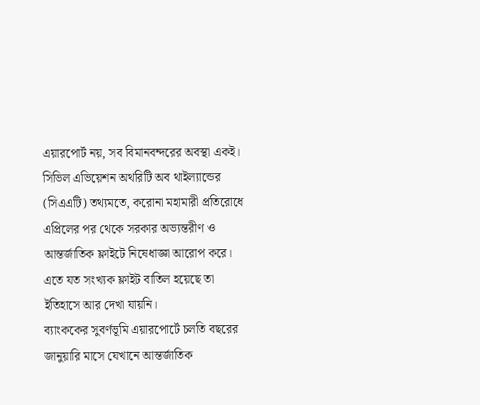এয়ারপোর্ট নয়, সব বিমানবন্দরের অবস্থা একই।
সিভিল এভিয়েশন অথরিটি অব থাইল্যান্ডের (সিএএটি) তথ্যমতে, করোনা মহামারী প্রতিরোধে এপ্রিলের পর থেকে সরকার অভ্যন্তরীণ ও আন্তর্জাতিক ফ্লাইটে নিষেধাজ্ঞা আরোপ করে।
এতে যত সংখ্যক ফ্লাইট বাতিল হয়েছে তা ইতিহাসে আর দেখা যায়নি।
ব্যাংককের সুবর্ণভূমি এয়ারপোর্টে চলতি বছরের জানুয়ারি মাসে যেখানে আন্তর্জাতিক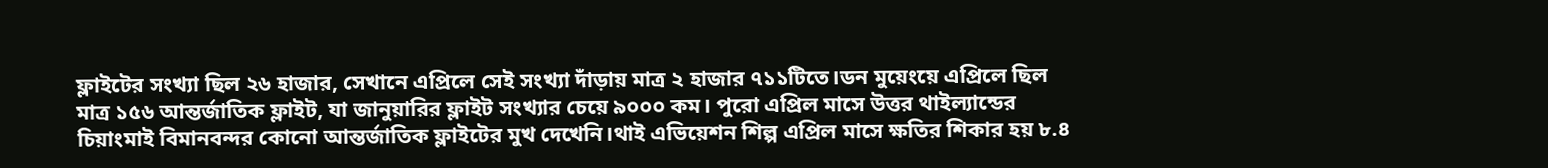ফ্লাইটের সংখ্যা ছিল ২৬ হাজার, সেখানে এপ্রিলে সেই সংখ্যা দাঁড়ায় মাত্র ২ হাজার ৭১১টিতে।ডন মুয়েংয়ে এপ্রিলে ছিল মাত্র ১৫৬ আন্তর্জাতিক ফ্লাইট, যা জানুয়ারির ফ্লাইট সংখ্যার চেয়ে ৯০০০ কম। পুরো এপ্রিল মাসে উত্তর থাইল্যান্ডের চিয়াংমাই বিমানবন্দর কোনো আন্তর্জাতিক ফ্লাইটের মুখ দেখেনি।থাই এভিয়েশন শিল্প এপ্রিল মাসে ক্ষতির শিকার হয় ৮.৪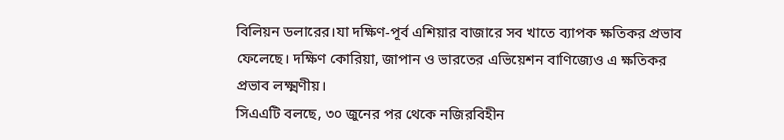বিলিয়ন ডলারের।যা দক্ষিণ-পূর্ব এশিয়ার বাজারে সব খাতে ব্যাপক ক্ষতিকর প্রভাব ফেলেছে। দক্ষিণ কোরিয়া, জাপান ও ভারতের এভিয়েশন বাণিজ্যেও এ ক্ষতিকর প্রভাব লক্ষ্মণীয়।
সিএএটি বলছে, ৩০ জুনের পর থেকে নজিরবিহীন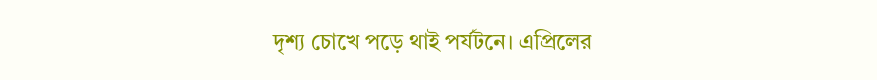দৃশ্য চোখে পড়ে থাই পর্যটনে। এপ্রিলের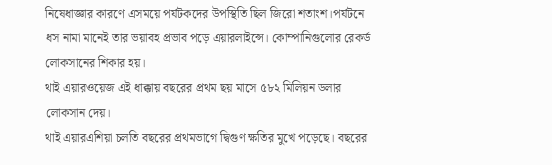নিষেধাজ্ঞার কারণে এসময়ে পর্যটকদের উপস্থিতি ছিল জিরো শতাংশ।পর্যটনে ধস নামা মানেই তার ভয়াবহ প্রভাব পড়ে এয়ারলাইন্সে। কোম্পানিগুলোর রেকর্ড লোকসানের শিকার হয়।
থাই এয়ারওয়েজ এই ধাক্কায় বছরের প্রথম ছয় মাসে ৫৮২ মিলিয়ন ডলার লোকসান দেয়।
থাই এয়ারএশিয়া চলতি বছরের প্রথমভাগে দ্বিগুণ ক্ষতির মুখে পড়েছে। বছরের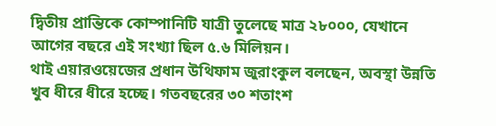দ্বিতীয় প্রান্তিকে কোম্পানিটি যাত্রী তুলেছে মাত্র ২৮০০০, যেখানে আগের বছরে এই সংখ্যা ছিল ৫.৬ মিলিয়ন।
থাই এয়ারওয়েজের প্রধান উথিফাম জুরাংকুল বলছেন, অবস্থা উন্নতি খুব ধীরে ধীরে হচ্ছে। গতবছরের ৩০ শতাংশ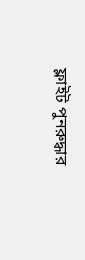ফ্লাইট পুনরুদ্ধার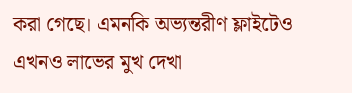করা গেছে। এমনকি অভ্যন্তরীণ ফ্লাইটেও এখনও লাভের মুখ দেখা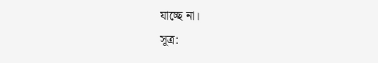যাচ্ছে না।
সূত্র: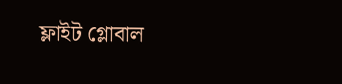ফ্লাইট গ্লোবাল